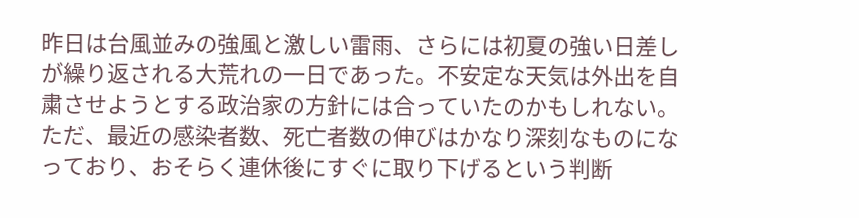昨日は台風並みの強風と激しい雷雨、さらには初夏の強い日差しが繰り返される大荒れの一日であった。不安定な天気は外出を自粛させようとする政治家の方針には合っていたのかもしれない。
ただ、最近の感染者数、死亡者数の伸びはかなり深刻なものになっており、おそらく連休後にすぐに取り下げるという判断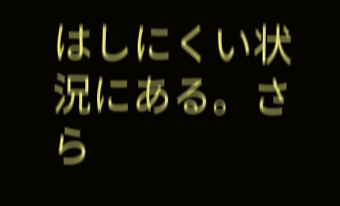はしにくい状況にある。さら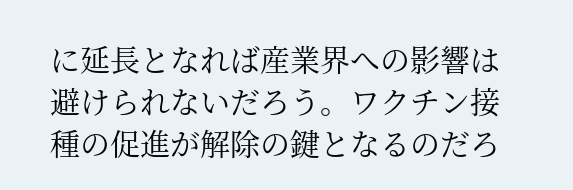に延長となれば産業界への影響は避けられないだろう。ワクチン接種の促進が解除の鍵となるのだろ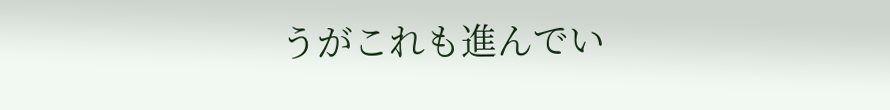うがこれも進んでい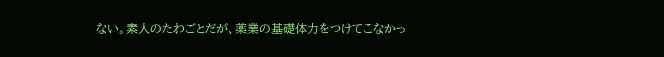ない。素人のたわごとだが、薬業の基礎体力をつけてこなかっ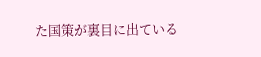た国策が裏目に出ている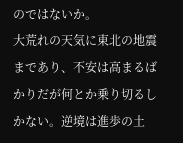のではないか。
大荒れの天気に東北の地震まであり、不安は高まるばかりだが何とか乗り切るしかない。逆境は進歩の土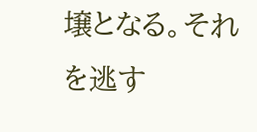壌となる。それを逃す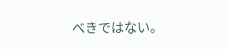べきではない。